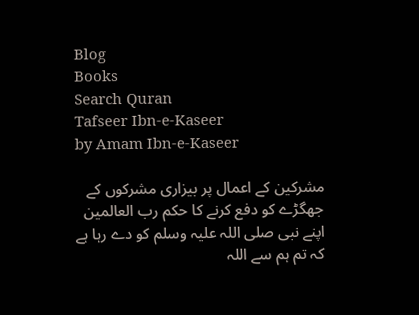Blog
Books
Search Quran
Tafseer Ibn-e-Kaseer
by Amam Ibn-e-Kaseer

مشرکین کے اعمال پر بیزاری مشرکوں کے جھگڑے کو دفع کرنے کا حکم رب العالمین اپنے نبی صلی اللہ علیہ وسلم کو دے رہا ہے کہ تم ہم سے اللہ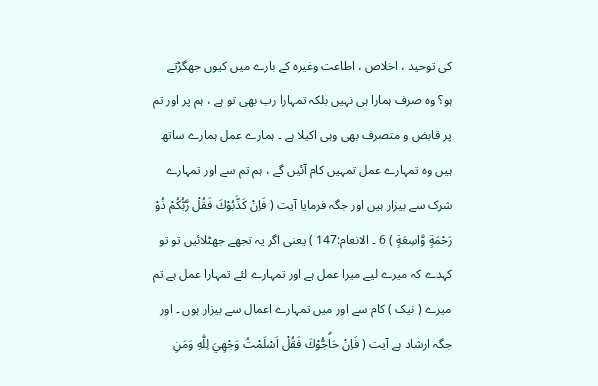کی توحید ، اخلاص ، اطاعت وغیرہ کے بارے میں کیوں جھگڑتے ہو؟ وہ صرف ہمارا ہی نہیں بلکہ تمہارا رب بھی تو ہے ، ہم پر اور تم پر قابض و متصرف بھی وہی اکیلا ہے ۔ ہمارے عمل ہمارے ساتھ ہیں وہ تمہارے عمل تمہیں کام آئیں گے ، ہم تم سے اور تمہارے شرک سے بیزار ہیں اور جگہ فرمایا آیت ( فَاِنْ كَذَّبُوْكَ فَقُلْ رَّبُّكُمْ ذُوْ رَحْمَةٍ وَّاسِعَةٍ ) 6 ۔ الانعام:147 ) یعنی اگر یہ تجھے جھٹلائیں تو تو کہدے کہ میرے لیے میرا عمل ہے اور تمہارے لئے تمہارا عمل ہے تم میرے ( نیک ) کام سے اور میں تمہارے اعمال سے بیزار ہوں ۔ اور جگہ ارشاد ہے آیت ( فَاِنْ حَاۗجُّوْكَ فَقُلْ اَسْلَمْتُ وَجْهِيَ لِلّٰهِ وَمَنِ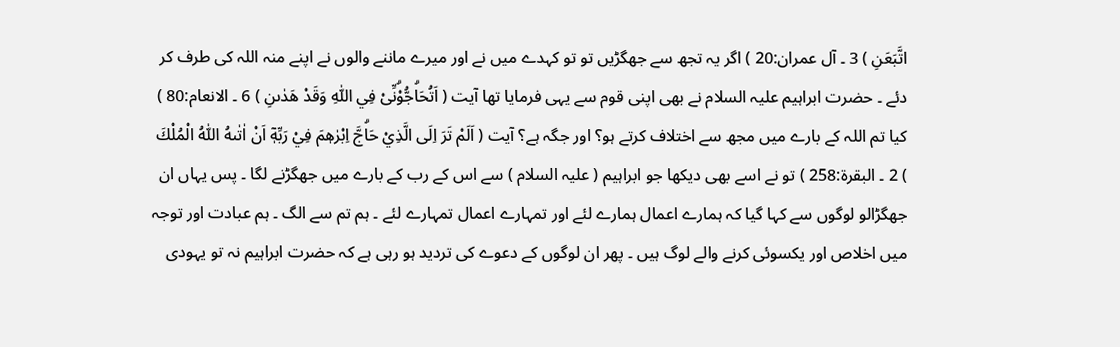اتَّبَعَنِ ) 3 ۔ آل عمران:20 ) اگر یہ تجھ سے جھگڑیں تو تو کہدے میں نے اور میرے ماننے والوں نے اپنے منہ اللہ کی طرف کر دئے ۔ حضرت ابراہیم علیہ السلام نے بھی اپنی قوم سے یہی فرمایا تھا آیت ( اَتُحَاۗجُّوْۗنِّىْ فِي اللّٰهِ وَقَدْ هَدٰىنِ ) 6 ۔ الانعام:80 ) کیا تم اللہ کے بارے میں مجھ سے اختلاف کرتے ہو؟ اور جگہ ہے؟ آیت ( اَلَمْ تَرَ اِلَى الَّذِيْ حَاۗجَّ اِبْرٰھٖمَ فِيْ رَبِّهٖٓ اَنْ اٰتٰىهُ اللّٰهُ الْمُلْكَ ) 2 ۔ البقرۃ:258 ) تو نے اسے بھی دیکھا جو ابراہیم ( علیہ السلام ) سے اس کے رب کے بارے میں جھگڑنے لگا ۔ پس یہاں ان جھگڑالو لوگوں سے کہا گیا کہ ہمارے اعمال ہمارے لئے اور تمہارے اعمال تمہارے لئے ۔ ہم تم سے الگ ۔ ہم عبادت اور توجہ میں اخلاص اور یکسوئی کرنے والے لوگ ہیں ۔ پھر ان لوگوں کے دعوے کی تردید ہو رہی ہے کہ حضرت ابراہیم نہ تو یہودی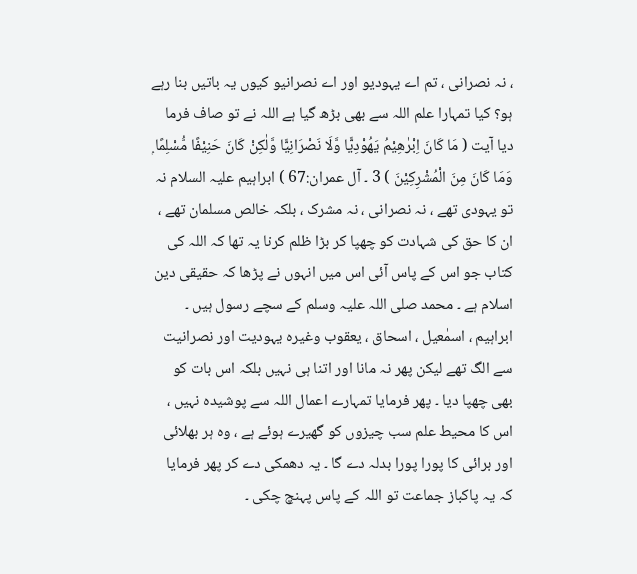، نہ نصرانی ، تم اے یہودیو اور اے نصرانیو کیوں یہ باتیں بنا رہے ہو؟ کیا تمہارا علم اللہ سے بھی بڑھ گیا ہے اللہ نے تو صاف فرما دیا آیت ( مَا كَانَ اِبْرٰهِيْمُ يَهُوْدِيًّا وَّلَا نَصْرَانِيًّا وَّلٰكِنْ كَانَ حَنِيْفًا مُّسْلِمًا ۭ وَمَا كَانَ مِنَ الْمُشْرِكِيْنَ ) 3 ۔ آل عمران:67 ) ابراہیم علیہ السلام نہ تو یہودی تھے ، نہ نصرانی ، نہ مشرک ، بلکہ خالص مسلمان تھے ، ان کا حق کی شہادت کو چھپا کر بڑا ظلم کرنا یہ تھا کہ اللہ کی کتاب جو اس کے پاس آئی اس میں انہوں نے پڑھا کہ حقیقی دین اسلام ہے ۔ محمد صلی اللہ علیہ وسلم کے سچے رسول ہیں ۔ ابراہیم ، اسمٰعیل ، اسحاق ، یعقوب وغیرہ یہودیت اور نصرانیت سے الگ تھے لیکن پھر نہ مانا اور اتنا ہی نہیں بلکہ اس بات کو بھی چھپا دیا ۔ پھر فرمایا تمہارے اعمال اللہ سے پوشیدہ نہیں ، اس کا محیط علم سب چیزوں کو گھیرے ہوئے ہے ، وہ ہر بھلائی اور برائی کا پورا پورا بدلہ دے گا ۔ یہ دھمکی دے کر پھر فرمایا کہ یہ پاکباز جماعت تو اللہ کے پاس پہنچ چکی ۔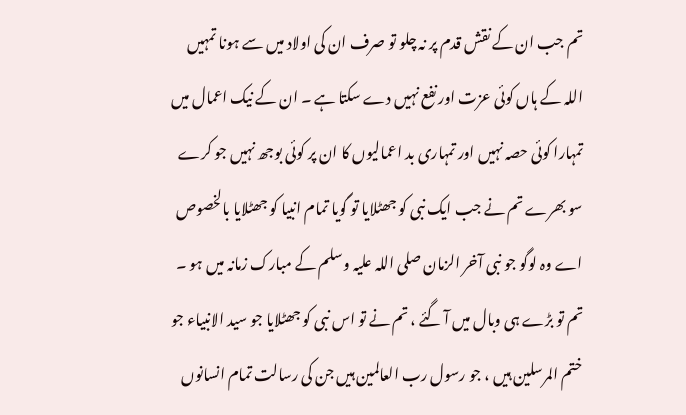تم جب ان کے نقش قدم پر نہ چلو تو صرف ان کی اولاد میں سے ہونا تمہیں اللہ کے ہاں کوئی عزت اور نفع نہیں دے سکتا ہے ۔ ان کے نیک اعمال میں تمہارا کوئی حصہ نہیں اور تمہاری بد اعمالیوں کا ان پر کوئی بوجھ نہیں جو کرے سو بھرے تم نے جب ایک نبی کو جھٹلایا تو گویا تمام انبیا کو جھٹلایا بالخصوص اے وہ لوگو جو نبی آخر الزمان صلی اللہ علیہ وسلم کے مبارک زمانہ میں ہو ۔ تم تو بڑے ہی وبال میں آ گئے ، تم نے تو اس نبی کو جھٹلایا جو سید الانبیاء جو ختم المرسلین ہیں ، جو رسول رب العالمین ہیں جن کی رسالت تمام انسانوں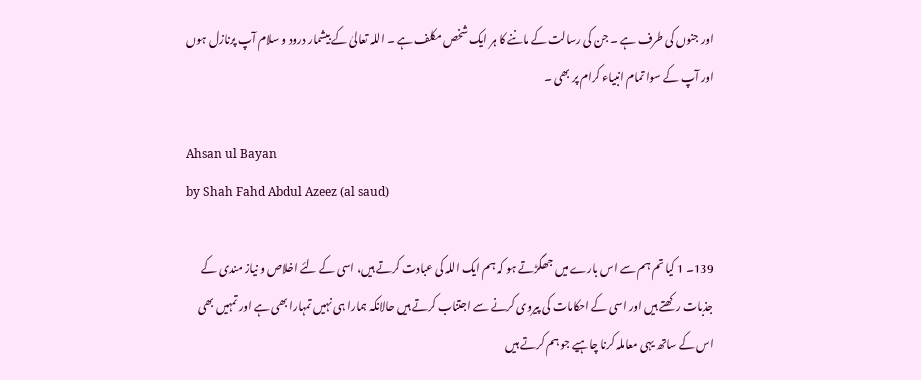اور جنوں کی طرف ہے ۔ جن کی رسالت کے ماننے کا ہر ایک شخص مکلف ہے ۔ اللہ تعالیٰ کے بیشمار درود و سلام آپ پرنازل ہوں اور آپ کے سوا تمام انبیاء کرام پر بھی ۔

Ahsan ul Bayan
by Shah Fahd Abdul Azeez (al saud)

139۔ 1 کیا تم ہم سے اس بارے میں جھگڑتے ہو کہ ہم ایک اللہ کی عبادت کرتے ہیں، اسی کے لئے اخلاص و نیاز مندی کے جذبات رکھتے ہیں اور اسی کے احکامات کی پیروی کرنے سے اجتناب کرتے ہیں حالانکہ ہمارا ہی نہیں تمہارا بھی ہے اور تمہیں بھی اس کے ساتھ یہی معاملہ کرنا چاہیے جو ہم کرتے ہیں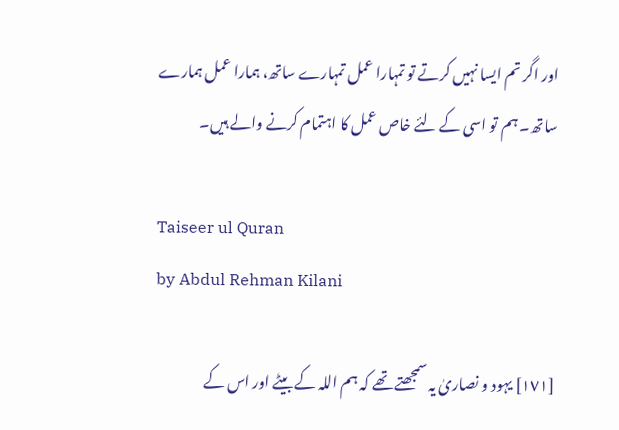اور اگر تم ایسا نہیں کرتے تو تمہارا عمل تمہارے ساتھ، ہمارا عمل ہمارے ساتھ۔ ہم تو اسی کے لئے خاص عمل کا اہتمام کرنے والے ہیں۔

Taiseer ul Quran
by Abdul Rehman Kilani

[١٧١] یہود و نصاریٰ یہ سمجھتے تھے کہ ہم اللہ کے بیٹے اور اس کے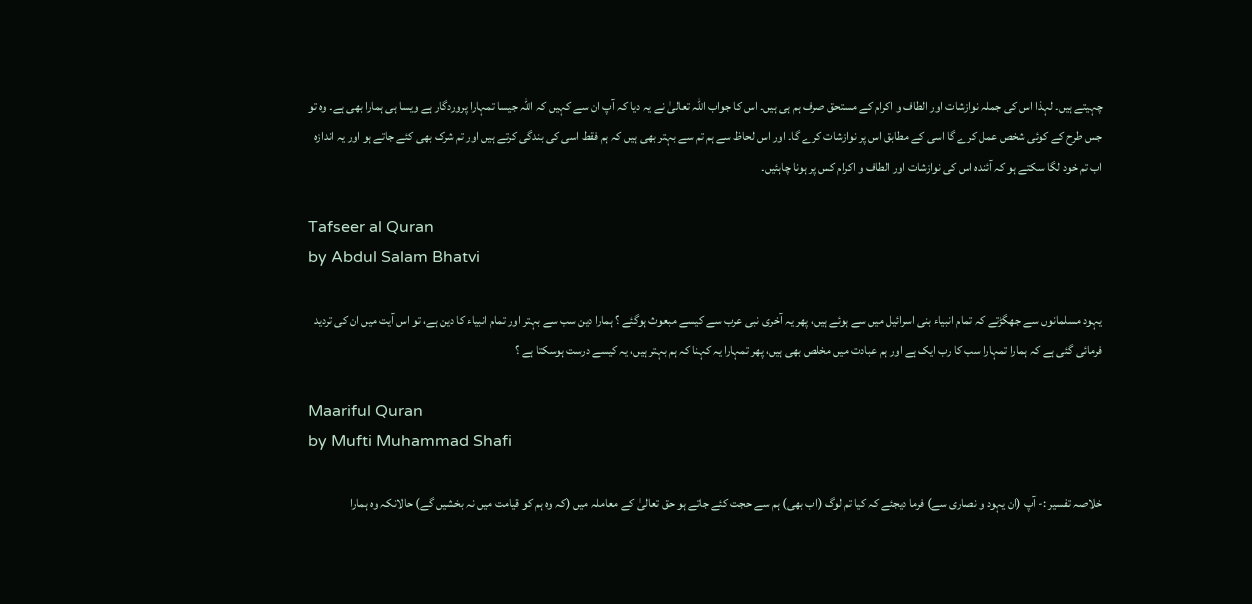چہیتے ہیں۔ لہذا اس کی جملہ نوازشات اور الطاف و اکرام کے مستحق صرف ہم ہی ہیں۔ اس کا جواب اللہ تعالیٰ نے یہ دیا کہ آپ ان سے کہیں کہ اللہ جیسا تمہارا پروردگار ہے ویسا ہی ہمارا بھی ہے۔ وہ تو جس طرح کے کوئی شخص عمل کرے گا اسی کے مطابق اس پر نوازشات کرے گا۔ اور اس لحاظ سے ہم تم سے بہتر بھی ہیں کہ ہم فقط اسی کی بندگی کرتے ہیں اور تم شرک بھی کئے جاتے ہو اور یہ اندازہ اب تم خود لگا سکتے ہو کہ آئندہ اس کی نوازشات اور الطاف و اکرام کس پر ہونا چاہئیں۔

Tafseer al Quran
by Abdul Salam Bhatvi

یہود مسلمانوں سے جھگڑتے کہ تمام انبیاء بنی اسرائیل میں سے ہوئے ہیں، پھر یہ آخری نبی عرب سے کیسے مبعوث ہوگئے ؟ ہمارا دین سب سے بہتر اور تمام انبیاء کا دین ہے، تو اس آیت میں ان کی تردید فرمائی گئی ہے کہ ہمارا تمہارا سب کا رب ایک ہے اور ہم عبادت میں مخلص بھی ہیں، پھر تمہارا یہ کہنا کہ ہم بہتر ہیں، یہ کیسے درست ہوسکتا ہے ؟

Maariful Quran
by Mufti Muhammad Shafi

خلاصہ تفسیر :- آپ (ان یہود و نصاری سے) فرما دیجئے کہ کیا تم لوگ (اب بھی) ہم سے حجت کئے جاتے ہو حق تعالیٰ کے معاملہ میں (کہ وہ ہم کو قیامت میں نہ بخشیں گے) حالانکہ وہ ہمارا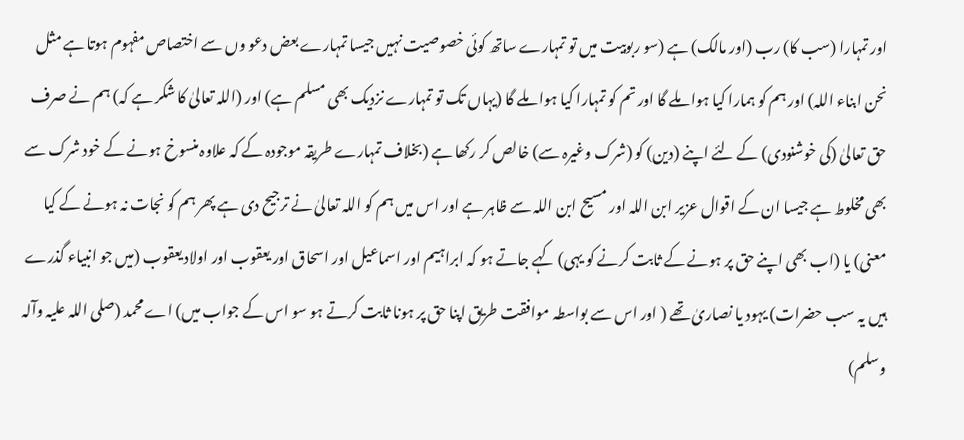اور تمہارا (سب کا) رب (اور مالک) ہے (سو ربوبیت میں تو تمہارے ساتھ کوئی خصوصیت نہیں جیسا تمہارے بعض دعو وں سے اختصاص مفہوم ہوتا ہے مثل نحن ابناء اللہ) اور ہم کو ہمارا کیا ہوا ملے گا اور تم کو تمہارا کیا ہوا ملے گا (یہاں تک تو تمہارے نزدیک بھی مسلم ہے) اور (اللہ تعالیٰ کا شکر ہے کہ) ہم نے صرف حق تعالیٰ (کی خوشنودی) کے لئے اپنے (دین) کو (شرک وغیرہ سے) خالص کر رکھا ہے (بخلاف تمہارے طریقہ موجودہ کے کہ علاوہ منسوخ ہونے کے خود شرک سے بھی مخلوط ہے جیسا ان کے اقوال عزیر ابن اللہ اور مسیح ابن اللہ سے ظاہر ہے اور اس میں ہم کو اللہ تعالیٰ نے ترجیح دی ہے پھر ہم کو نجات نہ ہونے کے کیا معنی) یا (اب بھی اپنے حق پر ہونے کے ثابت کرنے کو یہی) کہے جاتے ہو کہ ابراہیم اور اسماعیل اور اسحاق اور یعقوب اور اولاد یعقوب (میں جو انبیاء گذرے ہیں یہ سب حضرات) یہود یا نصاریٰ تھے ( اور اس سے بواسطہ موافقت طریق اپنا حق پر ہونا ثابت کرتے ہو سو اس کے جواب میں) اے محمد (صلی اللہ علیہ وآلہ وسلم)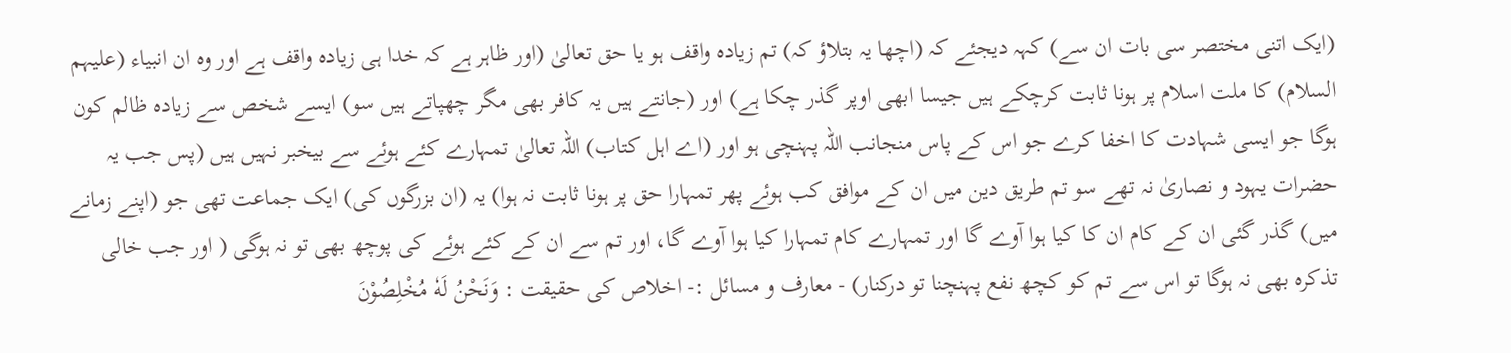(ایک اتنی مختصر سی بات ان سے) کہہ دیجئے کہ (اچھا یہ بتلاؤ کہ) تم زیادہ واقف ہو یا حق تعالیٰ (اور ظاہر ہے کہ خدا ہی زیادہ واقف ہے اور وہ ان انبیاء (علیہم السلام) کا ملت اسلام پر ہونا ثابت کرچکے ہیں جیسا ابھی اوپر گذر چکا ہے) اور (جانتے ہیں یہ کافر بھی مگر چھپاتے ہیں سو) ایسے شخص سے زیادہ ظالم کون ہوگا جو ایسی شہادت کا اخفا کرے جو اس کے پاس منجانب اللہ پہنچی ہو اور (اے اہل کتاب) اللہ تعالیٰ تمہارے کئے ہوئے سے بیخبر نہیں ہیں (پس جب یہ حضرات یہود و نصاریٰ نہ تھے سو تم طریق دین میں ان کے موافق کب ہوئے پھر تمہارا حق پر ہونا ثابت نہ ہوا) یہ (ان بزرگوں کی) ایک جماعت تھی جو (اپنے زمانے میں) گذر گئی ان کے کام ان کا کیا ہوا آوے گا اور تمہارے کام تمہارا کیا ہوا آوے گا، اور تم سے ان کے کئے ہوئے کی پوچھ بھی تو نہ ہوگی ( اور جب خالی تذکرہ بھی نہ ہوگا تو اس سے تم کو کچھ نفع پہنچنا تو درکنار) - معارف و مسائل :- اخلاص کی حقیقت : وَنَحْنُ لَهٗ مُخْلِصُوْنَ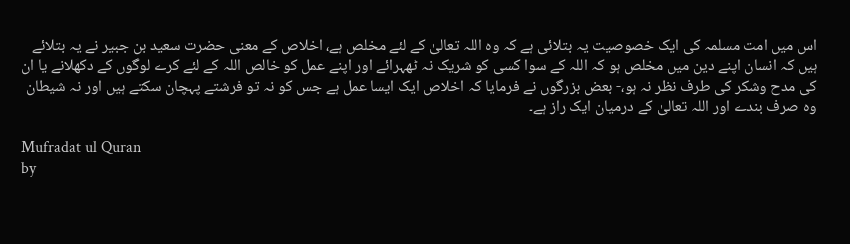اس میں امت مسلمہ کی ایک خصوصیت یہ بتلائی ہے کہ وہ اللہ تعالیٰ کے لئے مخلص ہے، اخلاص کے معنی حضرت سعید بن جبیر نے یہ بتلائے ہیں کہ انسان اپنے دین میں مخلص ہو کہ اللہ کے سوا کسی کو شریک نہ ٹھہرائے اور اپنے عمل کو خالص اللہ کے لئے کرے لوگوں کے دکھلانے یا ان کی مدح وشکر کی طرف نظر نہ ہو،- بعض بزرگوں نے فرمایا کہ اخلاص ایک ایسا عمل ہے جس کو نہ تو فرشتے پہچان سکتے ہیں اور نہ شیطان وہ صرف بندے اور اللہ تعالیٰ کے درمیان ایک راز ہے۔

Mufradat ul Quran
by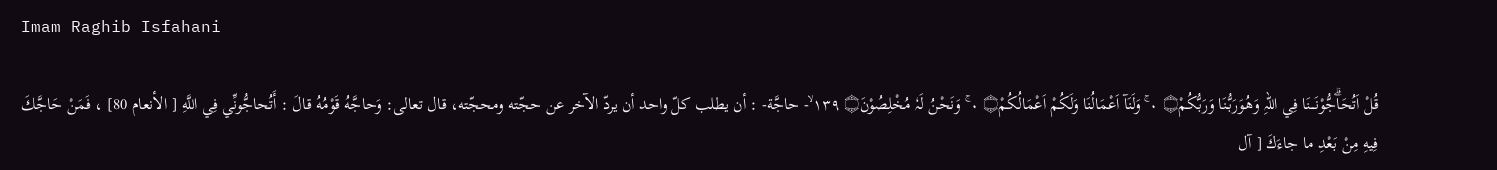Imam Raghib Isfahani

قُلْ اَتُحَاۗجُّوْنَـــنَا فِي اللہِ وَھُوَرَبُّنَا وَرَبُّكُمْ۝ ٠ ۚ وَلَنَآ اَعْمَالُنَا وَلَكُمْ اَعْمَالُكُمْ۝ ٠ ۚ وَنَحْنُ لَہٗ مُخْلِصُوْنَ۝ ١٣٩ ۙ- حاجَّة- : أن يطلب کلّ واحد أن يردّ الآخر عن حجّته ومحجّته، قال تعالی: وَحاجَّهُ قَوْمُهُ قالَ : أَتُحاجُّونِّي فِي اللَّهِ [ الأنعام 80] ، فَمَنْ حَاجَّكَ فِيهِ مِنْ بَعْدِ ما جاءَكَ [ آل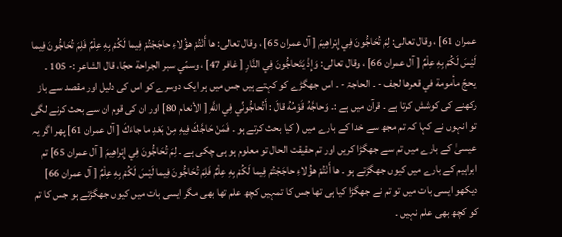عمران 61] ، وقال تعالی: لِمَ تُحَاجُّونَ فِي إِبْراهِيمَ [ آل عمران 65] ، وقال تعالی: ها أَنْتُمْ هؤُلاءِ حاجَجْتُمْ فِيما لَكُمْ بِهِ عِلْمٌ فَلِمَ تُحَاجُّونَ فِيما لَيْسَ لَكُمْ بِهِ عِلْمٌ [ آل عمران 66] ، وقال تعالی: وَإِذْ يَتَحاجُّونَ فِي النَّارِ [ غافر 47] ، وسمّي سبر الجراحة حجّا، قال الشاعر :- 105 ۔ يحجّ مأمومة في قعرها لجف - ۔ الحاجۃ - ۔ اس جھگڑے کو کہتے ہیں جس میں ہر ایک دوسرے کو اس کی دلیل اور مقصد سے باز رکھنے کی کوشش کرتا ہے ۔ قرآن میں ہے :۔ وَحاجَّهُ قَوْمُهُ قالَ : أَتُحاجُّونِّي فِي اللَّهِ [ الأنعام 80] اور ان کی قوم ان سے بحث کرنے لگی تو انہوں نے کہا کہ تم مجھ سے خدا کے بارے میں ( کیا بحث کرتے ہو ۔ فَمَنْ حَاجَّكَ فِيهِ مِنْ بَعْدِ ما جاءَكَ [ آل عمران 61] پھر اگر یہ عیسیٰ کے بارے میں تم سے جھگڑا کریں اور تم حقیقت الحال تو معلوم ہو ہی چکی ہے ۔ لِمَ تُحَاجُّونَ فِي إِبْراهِيمَ [ آل عمران 65] تم ابراہیم کے بارے میں کیوں جھگڑتے ہو ۔ ها أَنْتُمْ هؤُلاءِ حاجَجْتُمْ فِيما لَكُمْ بِهِ عِلْمٌ فَلِمَ تُحَاجُّونَ فِيما لَيْسَ لَكُمْ بِهِ عِلْمٌ [ آل عمران 66] دیکھو ایسی بات میں تو تم نے جھگڑا کیا ہی تھا جس کا تمہیں کچھ علم تھا بھی مگر ایسی بات میں کیوں جھگڑتے ہو جس کا تم کو کچھ بھی علم نہیں ۔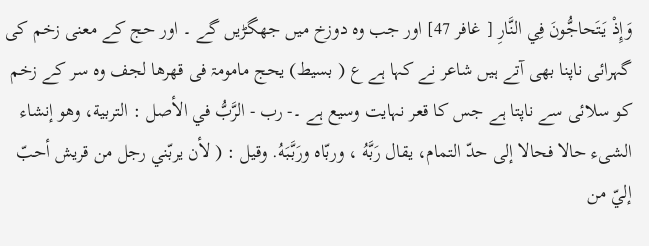وَإِذْ يَتَحاجُّونَ فِي النَّارِ [ غافر 47] اور جب وہ دوزخ میں جھگڑیں گے ۔ اور حج کے معنی زخم کی گہرائی ناپنا بھی آتے ہیں شاعر نے کہا ہے ع ( بسیط) یحج مامومۃ فی قھرھا لجف وہ سر کے زخم کو سلائی سے ناپتا ہے جس کا قعر نہایت وسیع ہے ۔- رب - الرَّبُّ في الأصل : التربية، وهو إنشاء الشیء حالا فحالا إلى حدّ التمام، يقال رَبَّهُ ، وربّاه ورَبَّبَهُ. وقیل : ( لأن يربّني رجل من قریش أحبّ إليّ من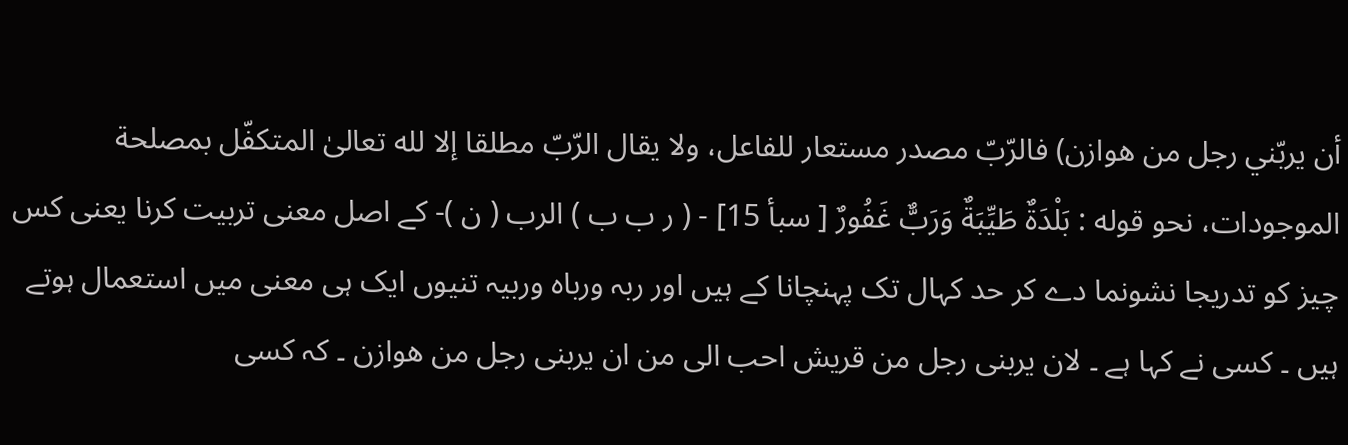أن يربّني رجل من هوازن) فالرّبّ مصدر مستعار للفاعل، ولا يقال الرّبّ مطلقا إلا لله تعالیٰ المتکفّل بمصلحة الموجودات، نحو قوله : بَلْدَةٌ طَيِّبَةٌ وَرَبٌّ غَفُورٌ [ سبأ 15] - ( ر ب ب ) الرب ( ن )- کے اصل معنی تربیت کرنا یعنی کس چیز کو تدریجا نشونما دے کر حد کہال تک پہنچانا کے ہیں اور ربہ ورباہ وربیہ تنیوں ایک ہی معنی میں استعمال ہوتے ہیں ۔ کسی نے کہا ہے ۔ لان یربنی رجل من قریش احب الی من ان یربنی رجل من ھوازن ۔ کہ کسی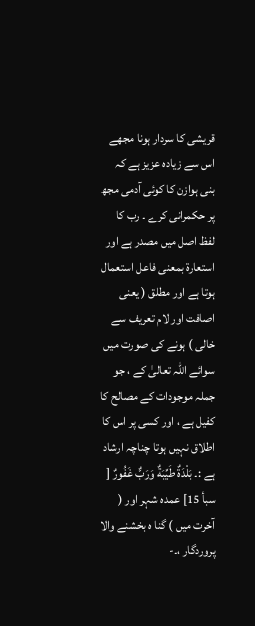قریشی کا سردار ہونا مجھے اس سے زیادہ عزیز ہے کہ بنی ہوازن کا کوئی آدمی مجھ پر حکمرانی کرے ۔ رب کا لفظ اصل میں مصدر ہے اور استعارۃ بمعنی فاعل استعمال ہوتا ہے اور مطلق ( یعنی اصافت اور لام تعریف سے خالی ) ہونے کی صورت میں سوائے اللہ تعالیٰ کے ، جو جملہ موجودات کے مصالح کا کفیل ہے ، اور کسی پر اس کا اطلاق نہیں ہوتا چناچہ ارشاد ہے :۔ بَلْدَةٌ طَيِّبَةٌ وَرَبٌّ غَفُورٌ [ سبأ 15] عمدہ شہر اور ( آخرت میں ) گنا ه بخشنے والا پروردگار ،۔-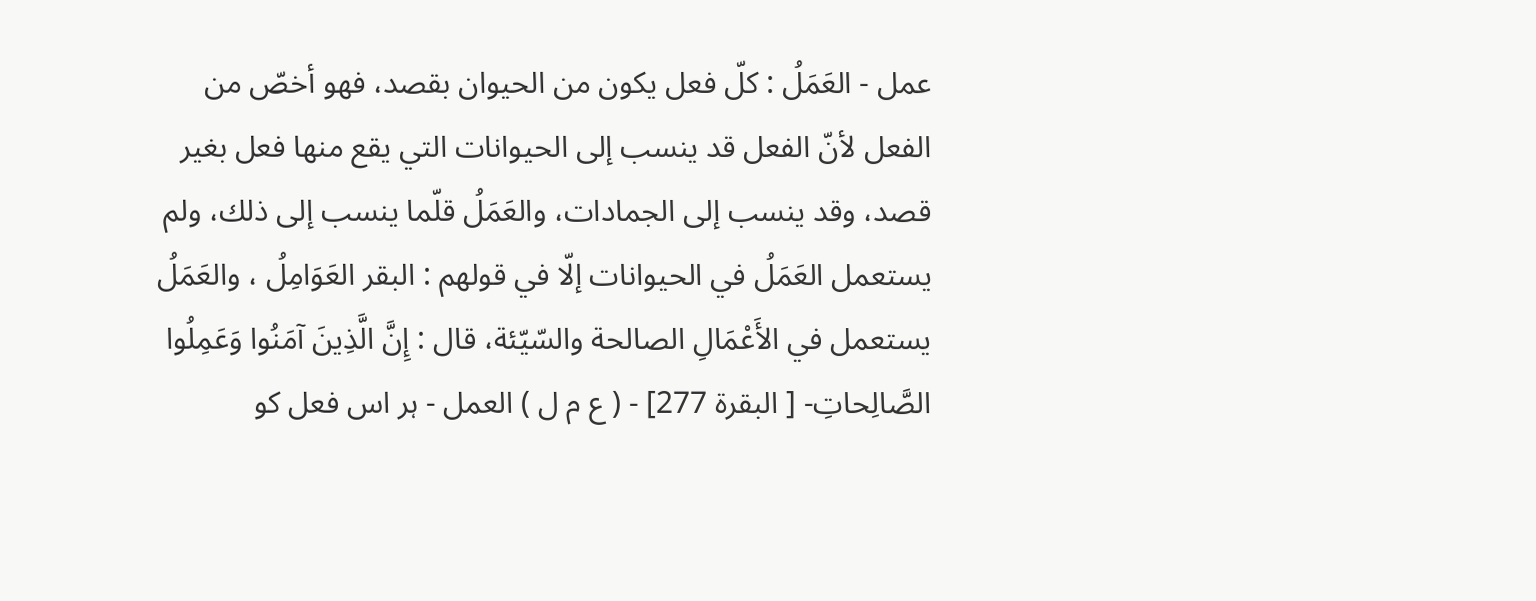عمل - العَمَلُ : كلّ فعل يكون من الحیوان بقصد، فهو أخصّ من الفعل لأنّ الفعل قد ينسب إلى الحیوانات التي يقع منها فعل بغیر قصد، وقد ينسب إلى الجمادات، والعَمَلُ قلّما ينسب إلى ذلك، ولم يستعمل العَمَلُ في الحیوانات إلّا في قولهم : البقر العَوَامِلُ ، والعَمَلُ يستعمل في الأَعْمَالِ الصالحة والسّيّئة، قال : إِنَّ الَّذِينَ آمَنُوا وَعَمِلُوا الصَّالِحاتِ- [ البقرة 277] - ( ع م ل ) العمل - ہر اس فعل کو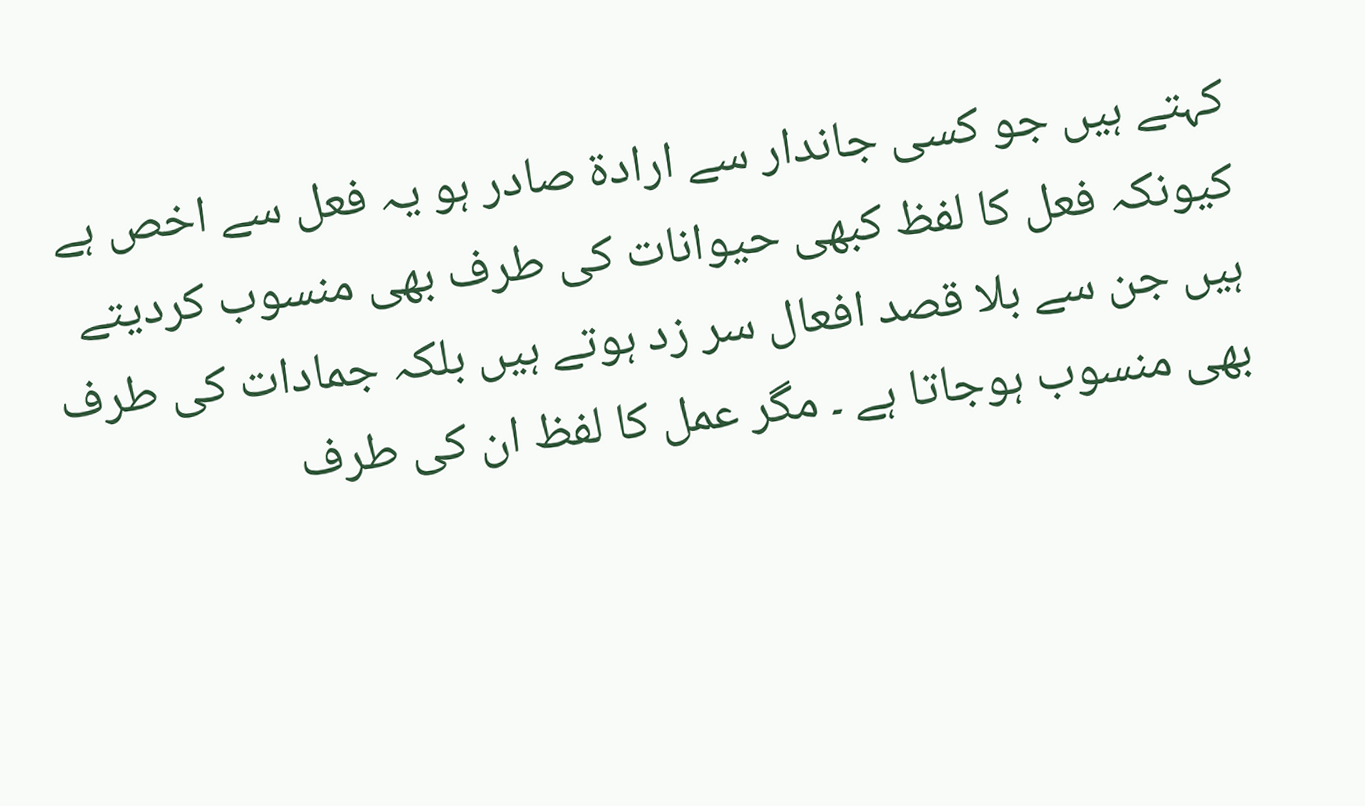کہتے ہیں جو کسی جاندار سے ارادۃ صادر ہو یہ فعل سے اخص ہے کیونکہ فعل کا لفظ کبھی حیوانات کی طرف بھی منسوب کردیتے ہیں جن سے بلا قصد افعال سر زد ہوتے ہیں بلکہ جمادات کی طرف بھی منسوب ہوجاتا ہے ۔ مگر عمل کا لفظ ان کی طرف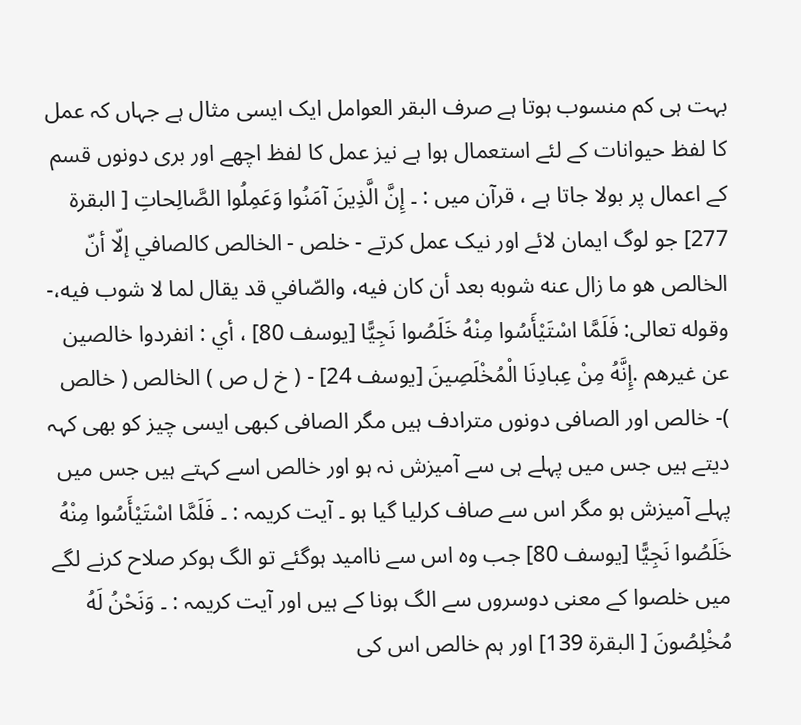بہت ہی کم منسوب ہوتا ہے صرف البقر العوامل ایک ایسی مثال ہے جہاں کہ عمل کا لفظ حیوانات کے لئے استعمال ہوا ہے نیز عمل کا لفظ اچھے اور بری دونوں قسم کے اعمال پر بولا جاتا ہے ، قرآن میں : ۔ إِنَّ الَّذِينَ آمَنُوا وَعَمِلُوا الصَّالِحاتِ [ البقرة 277] جو لوگ ایمان لائے اور نیک عمل کرتے - خلص - الخالص کالصافي إلّا أنّ الخالص هو ما زال عنه شوبه بعد أن کان فيه، والصّافي قد يقال لما لا شوب فيه،- وقوله تعالی: فَلَمَّا اسْتَيْأَسُوا مِنْهُ خَلَصُوا نَجِيًّا [يوسف 80] ، أي : انفردوا خالصین عن غيرهم .إِنَّهُ مِنْ عِبادِنَا الْمُخْلَصِينَ [يوسف 24] - ( خ ل ص ) الخالص ( خالص )- خالص اور الصافی دونوں مترادف ہیں مگر الصافی کبھی ایسی چیز کو بھی کہہ دیتے ہیں جس میں پہلے ہی سے آمیزش نہ ہو اور خالص اسے کہتے ہیں جس میں پہلے آمیزش ہو مگر اس سے صاف کرلیا گیا ہو ۔ آیت کریمہ : ۔ فَلَمَّا اسْتَيْأَسُوا مِنْهُ خَلَصُوا نَجِيًّا [يوسف 80] جب وہ اس سے ناامید ہوگئے تو الگ ہوکر صلاح کرنے لگے میں خلصوا کے معنی دوسروں سے الگ ہونا کے ہیں اور آیت کریمہ : ۔ وَنَحْنُ لَهُ مُخْلِصُونَ [ البقرة 139] اور ہم خالص اس کی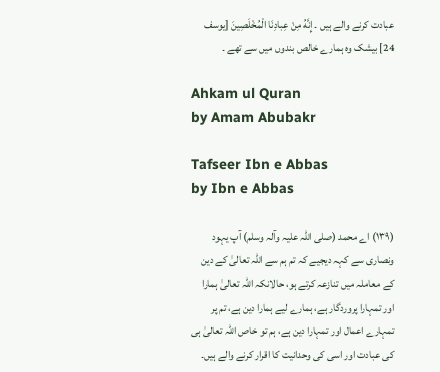عبادت کرنے والے ہیں ۔ إِنَّهُ مِنْ عِبادِنَا الْمُخْلَصِينَ [يوسف 24] بیشک وہ ہمارے خالص بندوں میں سے تھے ۔

Ahkam ul Quran
by Amam Abubakr

Tafseer Ibn e Abbas
by Ibn e Abbas

(١٣٩) اے محمد (صلی اللہ علیہ وآلہ وسلم) آپ یہود ونصاری سے کہہ دیجیے کہ تم ہم سے اللہ تعالیٰ کے دین کے معاملہ میں تنازعہ کرتے ہو، حالانکہ اللہ تعالیٰ ہمارا اور تمہارا پروردگار ہے، ہمارے لیے ہمارا دین ہے، تم پر تمہارے اعمال اور تمہارا دین ہے، ہم تو خاص اللہ تعالیٰ ہی کی عبادت اور اسی کی وحدانیت کا اقرار کرنے والے ہیں۔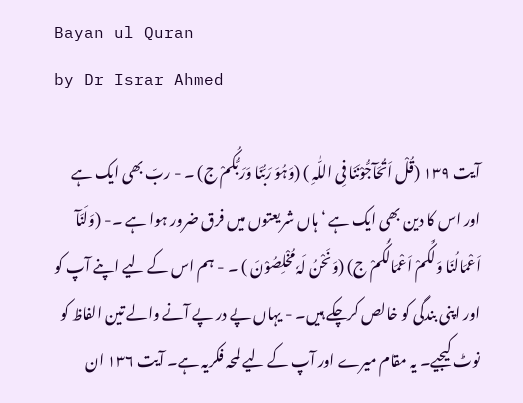Bayan ul Quran
by Dr Israr Ahmed

آیت ١٣٩ (قُلْ اَتُحَآجُّوْنَنَا فِی اللّٰہِ ) (وَہُوَ رَبُّنَا وَرَبُّکُمْ ج) ۔ - ربّ بھی ایک ہے اور اس کا دین بھی ایک ہے ‘ ہاں شریعتوں میں فرق ضرور ہوا ہے ۔- (وَلَنَآ اَعْمَالُنَا وَلَکُمْ اَعْمَالُکُمْ ج) (وَنَحْنُ لَہٗ مُخْلِصُوْنَ ) ۔ - ہم اس کے لیے اپنے آپ کو اور اپنی بندگی کو خالص کرچکے ہیں۔ - یہاں پے در پے آنے والے تین الفاظ کو نوٹ کیجیے۔ یہ مقام میرے اور آپ کے لیے لمحہ فکریہ ہے۔ آیت ١٣٦ ان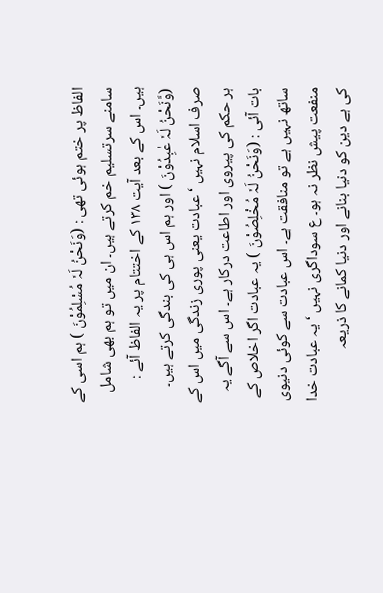الفاظ پر ختم ہوئی تھی : (وَنَحْنُ لَہٗ مُسْلِمُوْنَ ) ہم اسی کے سامنے سرتسلیم خم کرتے ہیں۔ ان میں تو ہم بھی شامل ہیں۔ اس کے بعد آیت ١٣٨ کے اختتام پر یہ الفاظ آئے : (وَّنَحْنُ لَہٗ عٰبِدُوْنَ ) اور ہم اس ہی کی بندگی کرتے ہیں۔ صرف اسلام نہیں ‘ عبادت یعنی پوری زندگی میں اس کے ہر حکم کی پیروی اور اطاعت درکار ہے۔ اس سے آگے یہ بات آئی : (وَنَحْنُ لَہٗ مُخْلِصُوْنَ ) یہ عبادت اگر اخلاص کے ساتھ نہیں ہے تو منافقت ہے۔ اس عبادت سے کوئی دنیوی منفعت پیش نظر نہ ہو۔ ع سوداگری نہیں ‘ یہ عبادت خدا کی ہے دین کو دنیا بنانے اور دنیا کمانے کا ذریعہ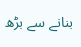بنانے سے بڑھ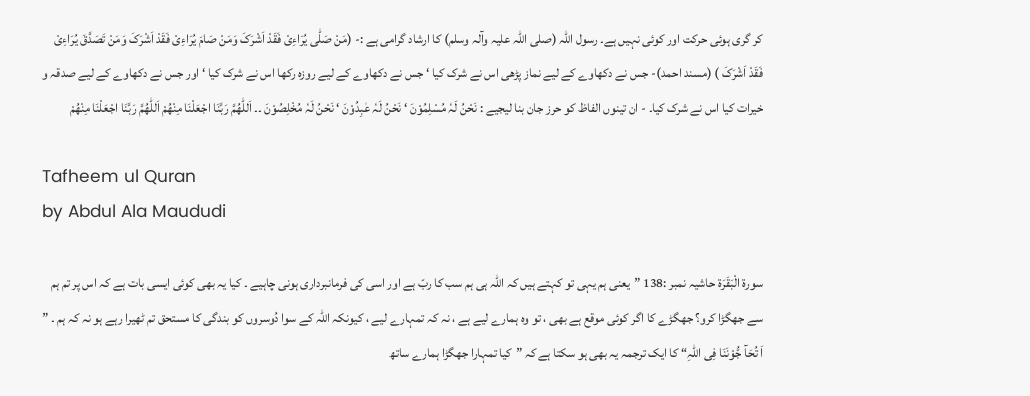کر گری ہوئی حرکت اور کوئی نہیں ہے۔ رسول اللہ (صلی اللہ علیہ وآلہ وسلم) کا ارشاد گرامی ہے :- (مَنْ صَلّٰی یُرَاءِیْ فَقَدْ اَشْرَکَ وَمَنْ صَامَ یُرَاءِیْ فَقَدْ اَشْرَکَ وَمَنْ تَصَدَّقَ یُرَاءِیْ فَقَدْ اَشْرَکَ ) (مسند احمد)- جس نے دکھاوے کے لیے نماز پڑھی اس نے شرک کیا ‘ جس نے دکھاوے کے لیے روزہ رکھا اس نے شرک کیا ‘ اور جس نے دکھاوے کے لیے صدقہ و خیرات کیا اس نے شرک کیا۔ - ان تینوں الفاظ کو حرز جان بنا لیجیے : نَحْنُ لَہٗ مُسْلِمُوْنَ ‘ نَحْنُ لَہٗ عٰبِدُوْنَ ‘ نَحْنُ لَہٗ مُخْلِصُوْنَ ۔۔ اَللّٰھُمَّ رَبَّنَا اجْعَلْنَا مِنْھُمْ اَللّٰھُمَّ رَبَّنَا اجْعَلْنَا مِنْھُمْ

Tafheem ul Quran
by Abdul Ala Maududi

سورة الْبَقَرَة حاشیہ نمبر :138 ”یعنی ہم یہی تو کہتے ہیں کہ اللہ ہی ہم سب کا ربّ ہے اور اسی کی فرمانبرداری ہونی چاہیے ۔ کیا یہ بھی کوئی ایسی بات ہے کہ اس پر تم ہم سے جھگڑا کرو؟ جھگڑے کا اگر کوئی موقع ہے بھی ، تو وہ ہمارے لیے ہے ، نہ کہ تمہارے لیے ، کیونکہ اللہ کے سوا دُوسروں کو بندگی کا مستحق تم ٹھیرا رہے ہو نہ کہ ہم ۔ ” اَ تُحَآ جُّوْنَنَا فِی اللہِ“ کا ایک ترجمہ یہ بھی ہو سکتا ہے کہ ”کیا تمہارا جھگڑا ہمارے ساتھ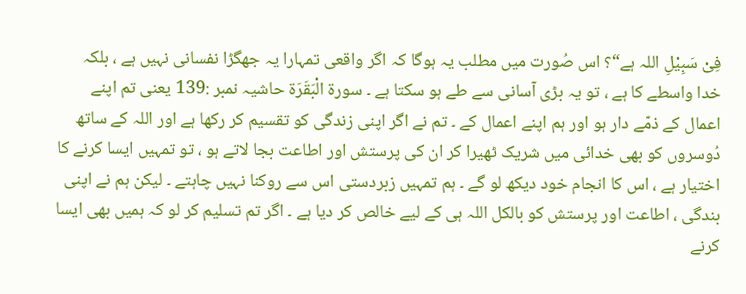فِیْ سَبِیْلِ اللہ ہے“؟ اس صُورت میں مطلب یہ ہوگا کہ اگر واقعی تمہارا یہ جھگڑا نفسانی نہیں ہے ، بلکہ خدا واسطے کا ہے ، تو یہ بڑی آسانی سے طے ہو سکتا ہے ۔ سورة الْبَقَرَة حاشیہ نمبر :139 یعنی تم اپنے اعمال کے ذمّے دار ہو اور ہم اپنے اعمال کے ۔ تم نے اگر اپنی زندگی کو تقسیم کر رکھا ہے اور اللہ کے ساتھ دُوسروں کو بھی خدائی میں شریک ٹھیرا کر ان کی پرستش اور اطاعت بجا لاتے ہو ، تو تمہیں ایسا کرنے کا اختیار ہے ، اس کا انجام خود دیکھ لو گے ۔ ہم تمہیں زبردستی اس سے روکنا نہیں چاہتے ۔ لیکن ہم نے اپنی بندگی ، اطاعت اور پرستش کو بالکل اللہ ہی کے لیے خالص کر دیا ہے ۔ اگر تم تسلیم کر لو کہ ہمیں بھی ایسا کرنے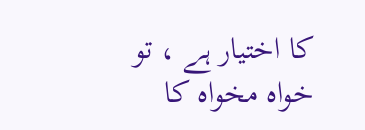کا اختیار ہے ، تو خواہ مخواہ کا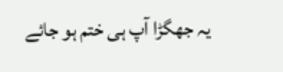یہ جھگڑا آپ ہی ختم ہو جائے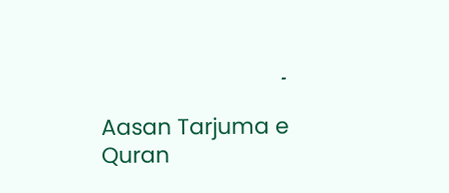۔

Aasan Tarjuma e Quran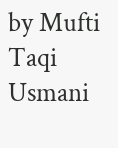by Mufti Taqi Usmani